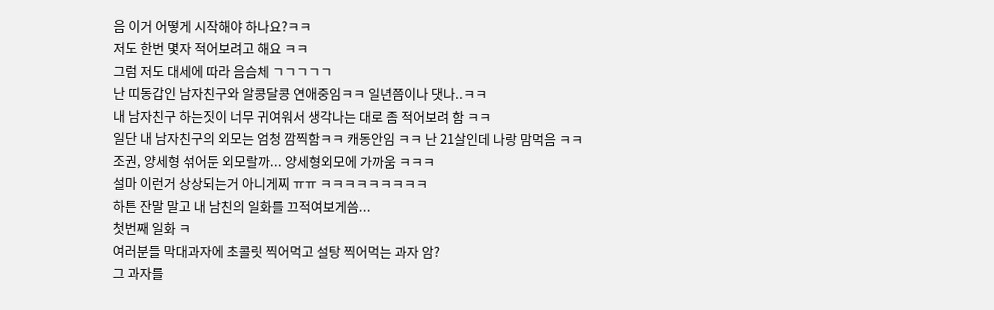음 이거 어떻게 시작해야 하나요?ㅋㅋ
저도 한번 몇자 적어보려고 해요 ㅋㅋ
그럼 저도 대세에 따라 음슴체 ㄱㄱㄱㄱㄱ
난 띠동갑인 남자친구와 알콩달콩 연애중임ㅋㅋ 일년쯤이나 댓나..ㅋㅋ
내 남자친구 하는짓이 너무 귀여워서 생각나는 대로 좀 적어보려 함 ㅋㅋ
일단 내 남자친구의 외모는 엄청 깜찍함ㅋㅋ 캐동안임 ㅋㅋ 난 21살인데 나랑 맘먹음 ㅋㅋ
조권, 양세형 섞어둔 외모랄까... 양세형외모에 가까움 ㅋㅋㅋ
설마 이런거 상상되는거 아니게찌 ㅠㅠ ㅋㅋㅋㅋㅋㅋㅋㅋㅋ
하튼 잔말 말고 내 남친의 일화를 끄적여보게씀...
첫번째 일화 ㅋ
여러분들 막대과자에 초콜릿 찍어먹고 설탕 찍어먹는 과자 암?
그 과자를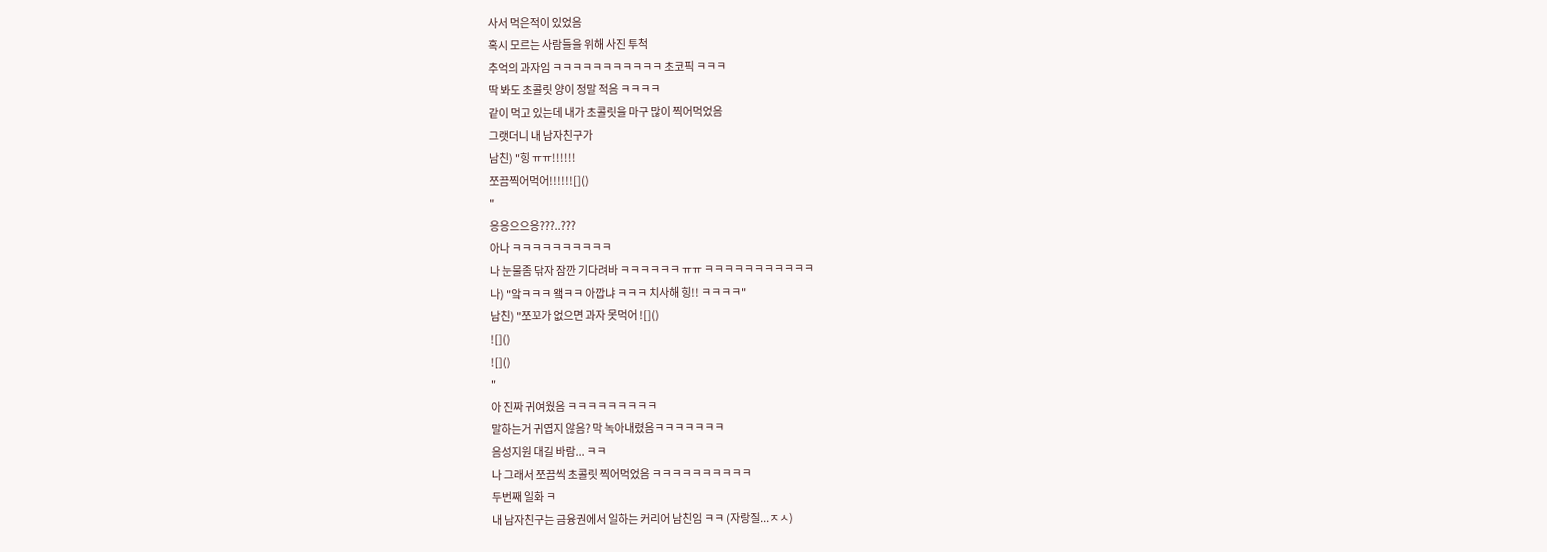사서 먹은적이 있었음
혹시 모르는 사람들을 위해 사진 투척
추억의 과자임 ㅋㅋㅋㅋㅋㅋㅋㅋㅋㅋㅋ 초코픽 ㅋㅋㅋ
딱 봐도 초콜릿 양이 정말 적음 ㅋㅋㅋㅋ
같이 먹고 있는데 내가 초콜릿을 마구 많이 찍어먹었음
그랫더니 내 남자친구가
남친) "힝 ㅠㅠ!!!!!!
쪼끔찍어먹어!!!!!![]()
"
응응으으응???..???
아나 ㅋㅋㅋㅋㅋㅋㅋㅋㅋㅋ
나 눈물좀 닦자 잠깐 기다려바 ㅋㅋㅋㅋㅋㅋ ㅠㅠ ㅋㅋㅋㅋㅋㅋㅋㅋㅋㅋㅋ
나) "앜ㅋㅋㅋ 왴ㅋㅋ 아깝냐 ㅋㅋㅋ 치사해 힝!! ㅋㅋㅋㅋ"
남친) "쪼꼬가 없으면 과자 못먹어 ![]()
![]()
![]()
"
아 진짜 귀여웠음 ㅋㅋㅋㅋㅋㅋㅋㅋㅋ
말하는거 귀엽지 않음? 막 녹아내렸음ㅋㅋㅋㅋㅋㅋㅋ
음성지원 대길 바람... ㅋㅋ
나 그래서 쪼끔씩 초콜릿 찍어먹었음 ㅋㅋㅋㅋㅋㅋㅋㅋㅋㅋ
두번째 일화 ㅋ
내 남자친구는 금융권에서 일하는 커리어 남친임 ㅋㅋ (자랑질...ㅈㅅ)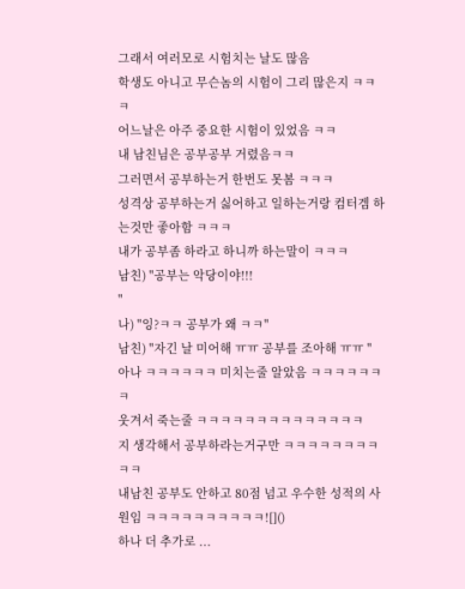그래서 여러모로 시험치는 날도 많음
학생도 아니고 무슨놈의 시험이 그리 많은지 ㅋㅋㅋ
어느날은 아주 중요한 시험이 있었음 ㅋㅋ
내 남친님은 공부공부 거렸음ㅋㅋ
그러면서 공부하는거 한번도 못봄 ㅋㅋㅋ
성격상 공부하는거 싫어하고 일하는거랑 컴터겜 하는것만 좋아함 ㅋㅋㅋ
내가 공부좀 하라고 하니까 하는말이 ㅋㅋㅋ
남친) "공부는 악당이야!!!
"
나) "잉?ㅋㅋ 공부가 왜 ㅋㅋ"
남친) "자긴 날 미어해 ㅠㅠ 공부를 조아해 ㅠㅠ "
아나 ㅋㅋㅋㅋㅋㅋ 미치는줄 알았음 ㅋㅋㅋㅋㅋㅋㅋ
웃겨서 죽는줄 ㅋㅋㅋㅋㅋㅋㅋㅋㅋㅋㅋㅋㅋㅋ
지 생각해서 공부하라는거구만 ㅋㅋㅋㅋㅋㅋㅋㅋㅋㅋ
내남친 공부도 안하고 80점 넘고 우수한 성적의 사원임 ㅋㅋㅋㅋㅋㅋㅋㅋㅋㅋ![]()
하나 더 추가로 ...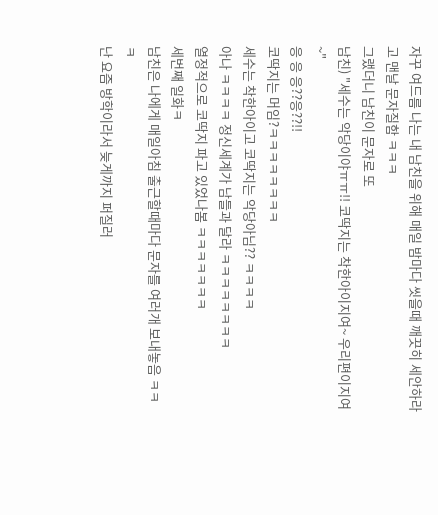자꾸 여드름 나는 내 남친을 위해 매일 밤마다 씻을때 깨끗히 세안하라고 맨날 문자질함 ㅋㅋㅋ
그랬더니 남친이 문자로 또
남친) "세수는 악당이야ㅠㅠ!! 코딱지는 착한아이지여~ 우리편이지여~"
응 응 응??응??!!
코딱지는 머임?ㅋㅋㅋㅋㅋㅋㅋㅋ
세수는 착한아이고 코딱지는 악당아님?? ㅋㅋㅋㅋ
아나 ㅋㅋㅋㅋ 정신세계가 남들과 달라 ㅋㅋㅋㅋㅋㅋㅋㅋ
열정적으로 코딱지 파고 있었나봄 ㅋㅋㅋㅋㅋㅋㅋ
세번째 일화ㅋ
남친은 나에게 매일아침 출근할때마다 문자를 여러개 보내놓음 ㅋㅋㅋ
난 요즘 방학이라서 늦게까지 퍼질러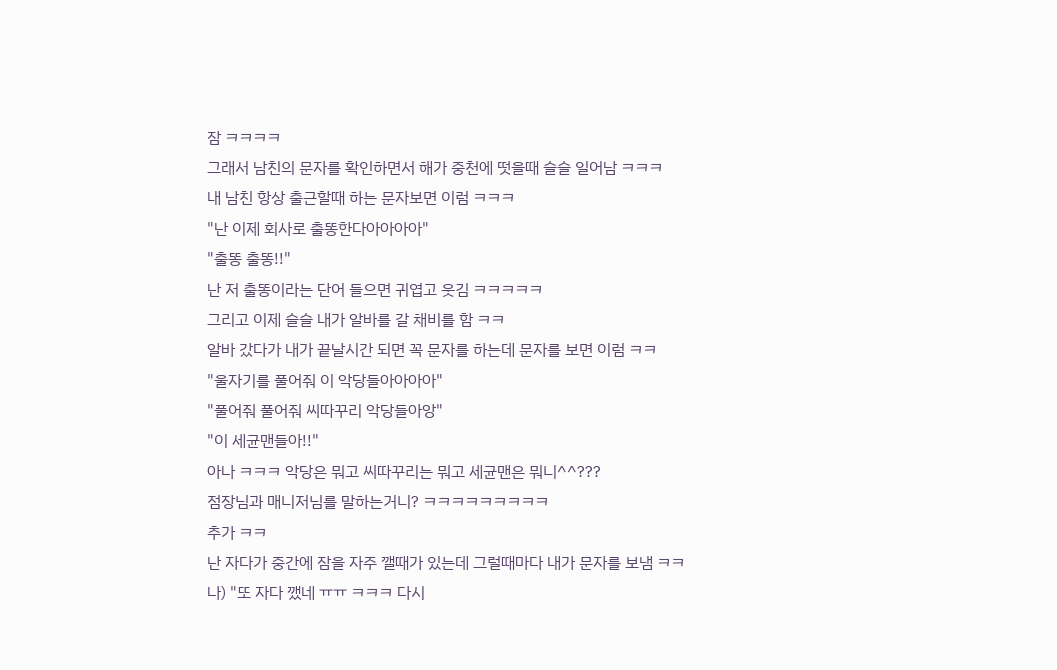잠 ㅋㅋㅋㅋ
그래서 남친의 문자를 확인하면서 해가 중천에 떳을때 슬슬 일어남 ㅋㅋㅋ
내 남친 항상 출근할때 하는 문자보면 이럼 ㅋㅋㅋ
"난 이제 회사로 출똥한다아아아아"
"출똥 출똥!!"
난 저 출똥이라는 단어 들으면 귀엽고 웃김 ㅋㅋㅋㅋㅋ
그리고 이제 슬슬 내가 알바를 갈 채비를 함 ㅋㅋ
알바 갔다가 내가 끝날시간 되면 꼭 문자를 하는데 문자를 보면 이럼 ㅋㅋ
"울자기를 풀어줘 이 악당들아아아아"
"풀어줘 풀어줘 씨따꾸리 악당들아앙"
"이 세균맨들아!!"
아나 ㅋㅋㅋ 악당은 뭐고 씨따꾸리는 뭐고 세균맨은 뭐니^^???
점장님과 매니저님를 말하는거니? ㅋㅋㅋㅋㅋㅋㅋㅋㅋ
추가 ㅋㅋ
난 자다가 중간에 잠을 자주 깰때가 있는데 그럴때마다 내가 문자를 보냄 ㅋㅋ
나) "또 자다 깼네 ㅠㅠ ㅋㅋㅋ 다시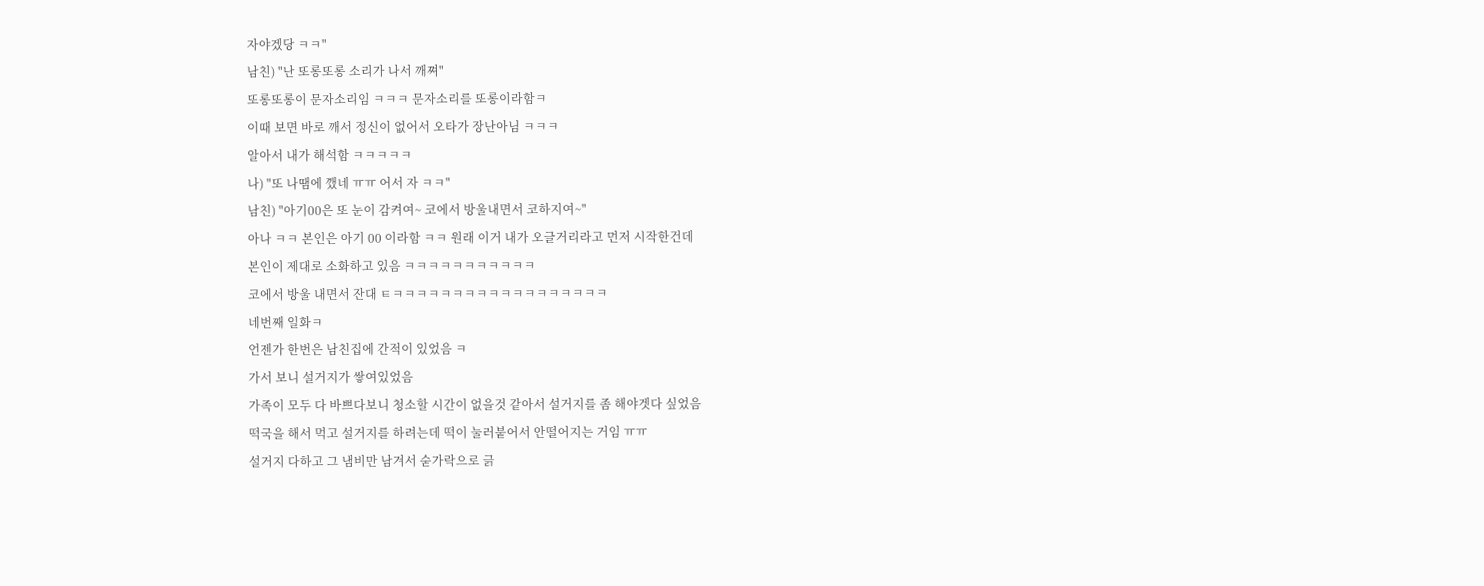자야겠당 ㅋㅋ"
남친) "난 또롱또롱 소리가 나서 깨쪄"
또롱또롱이 문자소리임 ㅋㅋㅋ 문자소리를 또롱이라함ㅋ
이때 보면 바로 깨서 정신이 없어서 오타가 장난아님 ㅋㅋㅋ
알아서 내가 해석함 ㅋㅋㅋㅋㅋ
나) "또 나땜에 깼네 ㅠㅠ 어서 자 ㅋㅋ"
남친) "아기00은 또 눈이 감켜여~ 코에서 방울내면서 코하지여~"
아나 ㅋㅋ 본인은 아기 00 이라함 ㅋㅋ 원래 이거 내가 오글거리라고 먼저 시작한건데
본인이 제대로 소화하고 있음 ㅋㅋㅋㅋㅋㅋㅋㅋㅋㅋㅋ
코에서 방울 내면서 잔대 ㅌㅋㅋㅋㅋㅋㅋㅋㅋㅋㅋㅋㅋㅋㅋㅋㅋㅋㅋ
네번째 일화ㅋ
언젠가 한번은 남친집에 간적이 있었음 ㅋ
가서 보니 설거지가 쌓여있었음
가족이 모두 다 바쁘다보니 청소할 시간이 없을것 같아서 설거지를 좀 해야겟다 싶었음
떡국을 해서 먹고 설거지를 하려는데 떡이 눌러붙어서 안떨어지는 거임 ㅠㅠ
설거지 다하고 그 냄비만 남겨서 숟가락으로 긁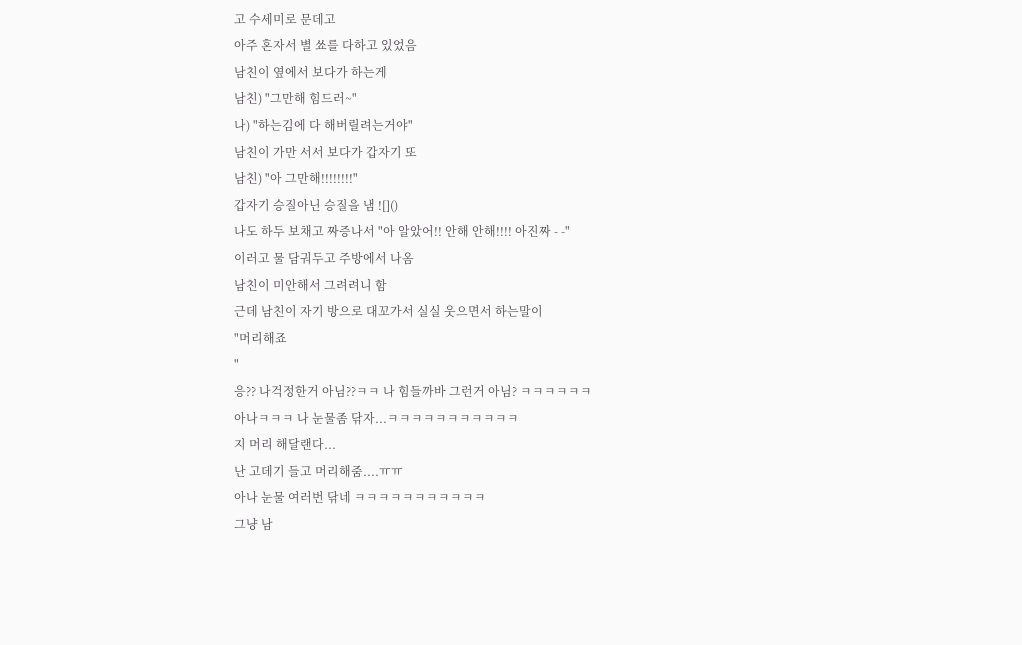고 수세미로 문데고
아주 혼자서 별 쑈를 다하고 있었음
남친이 옆에서 보다가 하는게
남친) "그만해 힘드러~"
나) "하는김에 다 해버릴려는거야"
남친이 가만 서서 보다가 갑자기 또
남친) "아 그만해!!!!!!!!"
갑자기 승질아닌 승질을 냄 ![]()
나도 하두 보채고 짜증나서 "아 알았어!! 안해 안해!!!! 아진짜 - -"
이러고 물 담궈두고 주방에서 나옴
남친이 미안해서 그려려니 함
근데 남친이 자기 방으로 대꼬가서 실실 웃으면서 하는말이
"머리해죠
"
응?? 나걱정한거 아님??ㅋㅋ 나 힘들까바 그런거 아님? ㅋㅋㅋㅋㅋㅋ
아나ㅋㅋㅋ 나 눈물좀 닦자...ㅋㅋㅋㅋㅋㅋㅋㅋㅋㅋㅋ
지 머리 해달랜다...
난 고데기 들고 머리해줌....ㅠㅠ
아나 눈물 여러번 닦네 ㅋㅋㅋㅋㅋㅋㅋㅋㅋㅋㅋ
그냥 남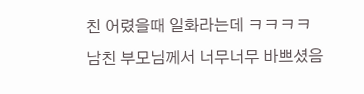친 어렸을때 일화라는데 ㅋㅋㅋㅋ
남친 부모님께서 너무너무 바쁘셨음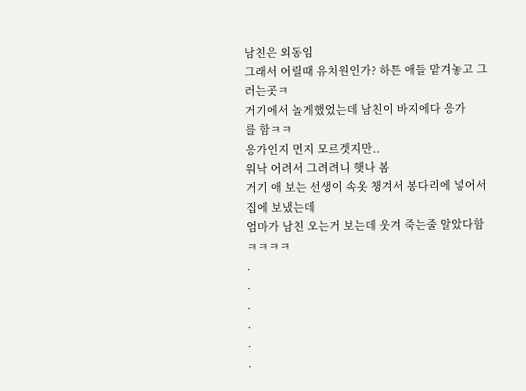남친은 외동임
그래서 어릴때 유치원인가? 하튼 애들 맡겨놓고 그러는곳ㅋ
거기에서 놀게했었는데 남친이 바지에다 응가
를 함ㅋㅋ
응가인지 먼지 모르겟지만..
워낙 어려서 그려려니 햇나 봄
거기 애 보는 선생이 속옷 챙겨서 봉다리에 넣어서 집에 보냈는데
엄마가 남친 오는거 보는데 웃겨 죽는줄 알았다함 ㅋㅋㅋㅋ
.
.
.
.
.
.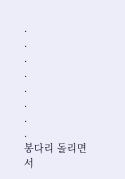.
.
.
.
.
.
.
.
봉다리 돌리면서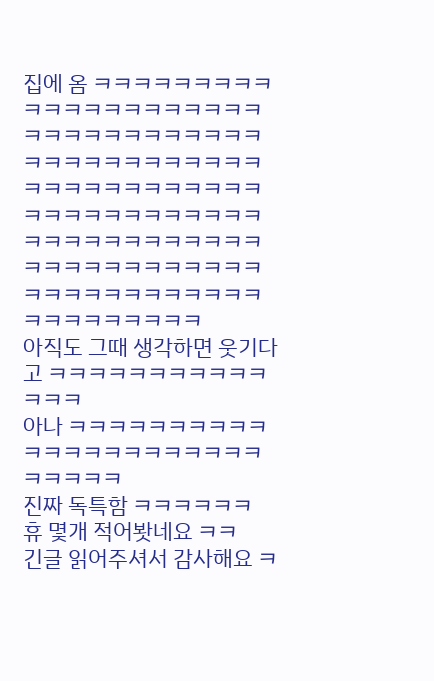집에 옴 ㅋㅋㅋㅋㅋㅋㅋㅋㅋㅋㅋㅋㅋㅋㅋㅋㅋㅋㅋㅋㅋㅋㅋㅋㅋㅋㅋㅋㅋㅋㅋㅋㅋㅋㅋㅋㅋㅋㅋㅋㅋㅋㅋㅋㅋㅋㅋㅋㅋㅋㅋㅋㅋㅋㅋㅋㅋㅋㅋㅋㅋㅋㅋㅋㅋㅋㅋㅋㅋㅋㅋㅋㅋㅋㅋㅋㅋㅋㅋㅋㅋㅋㅋㅋㅋㅋㅋㅋㅋㅋㅋㅋㅋㅋㅋㅋㅋㅋㅋㅋㅋㅋㅋㅋㅋㅋㅋㅋㅋㅋㅋㅋㅋㅋ
아직도 그때 생각하면 웃기다고 ㅋㅋㅋㅋㅋㅋㅋㅋㅋㅋㅋㅋㅋㅋ
아나 ㅋㅋㅋㅋㅋㅋㅋㅋㅋㅋㅋㅋㅋㅋㅋㅋㅋㅋㅋㅋㅋㅋㅋㅋㅋㅋㅋ
진짜 독특함 ㅋㅋㅋㅋㅋㅋ
휴 몇개 적어봣네요 ㅋㅋ
긴글 읽어주셔서 감사해요 ㅋ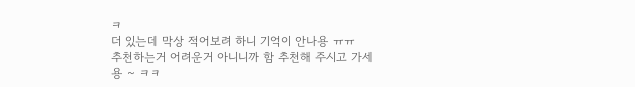ㅋ
더 있는데 막상 적어보려 하니 기억이 안나용 ㅠㅠ
추천하는거 어려운거 아니니까 함 추천해 주시고 가세용 ~ ㅋㅋ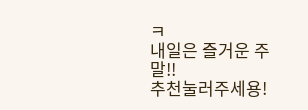ㅋ
내일은 즐거운 주말!!
추천눌러주세용!